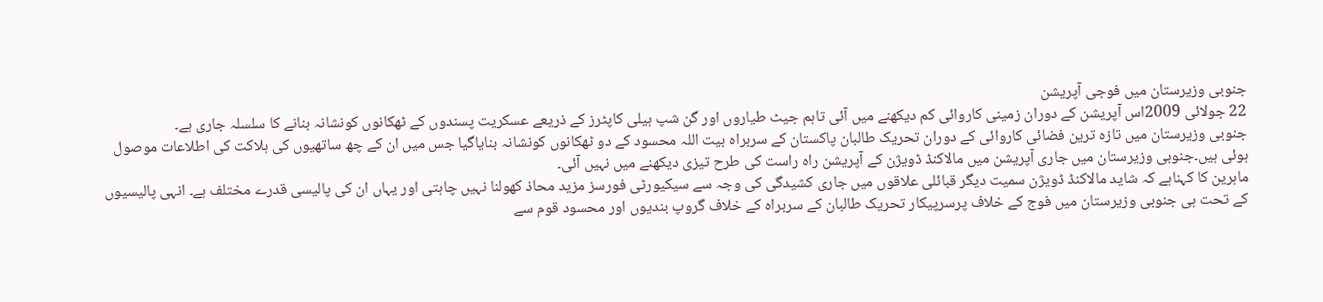جنوبی وزیرستان میں فوجی آپریشن
22 جولائی 2009اس آپریشن کے دوران زمینی کاروائی کم دیکھنے میں آئی تاہم جیٹ طیاروں اور گن شپ ہیلی کاپٹرز کے ذریعے عسکریت پسندوں کے ٹھکانوں کونشانہ بنانے کا سلسلہ جاری ہے۔
جنوبی وزیرستان میں تازہ ترین فضائی کاروائی کے دوران تحریک طالبان پاکستان کے سربراہ بیت اللہ محسود کے دو ٹھکانوں کونشانہ بنایاگیا جس میں ان کے چھ ساتھیوں کی ہلاکت کی اطلاعات موصول ہوئی ہیں۔جنوبی وزیرستان میں جاری آپریشن میں مالاکنڈ ڈویژن کے آپریشن راہ راست کی طرح تیزی دیکھنے میں نہیں آئی۔
ماہرین کا کہناہے کہ شاید مالاکنڈ ڈویژن سمیت دیگر قبائلی علاقوں میں جاری کشیدگی کی وجہ سے سیکیورٹی فورسز مزید محاذ کھولنا نہیں چاہتی اور یہاں ان کی پالیسی قدرے مختلف ہے۔ انہی پالیسیوں کے تحت ہی جنوبی وزیرستان میں فوج کے خلاف پرسرپیکار تحریک طالبان کے سربراہ کے خلاف گروپ بندیوں اور محسود قوم سے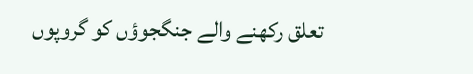تعلق رکھنے والے جنگجوؤں کو گروپوں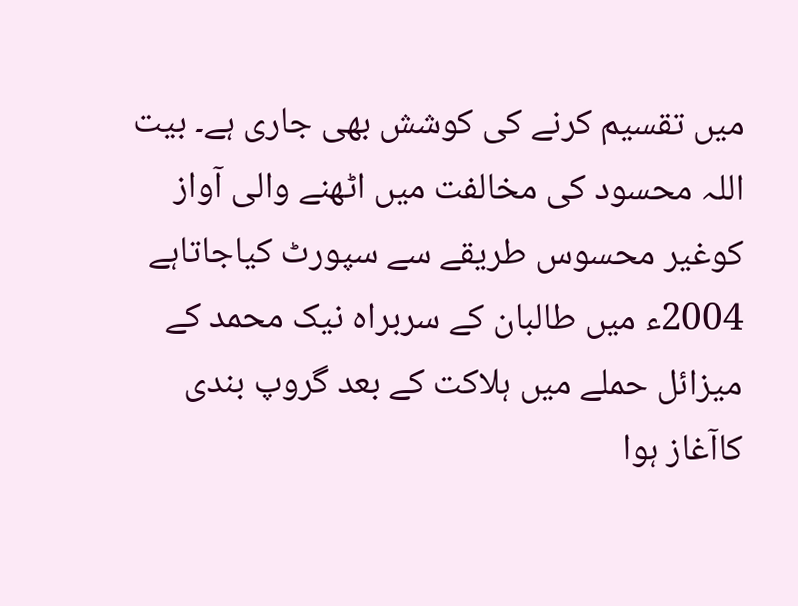میں تقسیم کرنے کی کوشش بھی جاری ہے۔ بیت اللہ محسود کی مخالفت میں اٹھنے والی آواز کوغیر محسوس طریقے سے سپورٹ کیاجاتاہے 2004ء میں طالبان کے سربراہ نیک محمد کے میزائل حملے میں ہلاکت کے بعد گروپ بندی کاآغاز ہوا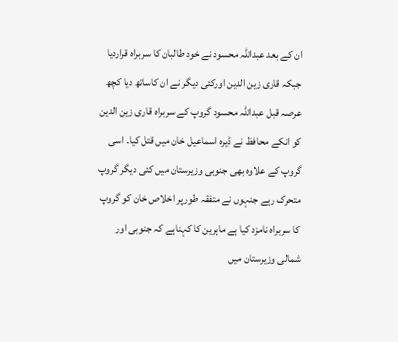ان کے بعد عبداللہ محسود نے خود طالبان کا سربراہ قراردیا جبکہ قاری زین الدین اورکئی دیگر نے ان کاساتھ دیا کچھ عرصہ قبل عبداللہ محسود گروپ کے سربراہ قاری زین الدین کو انکے محافظ نے ڈیرہ اسماعیل خان میں قتل کیا۔ اسی گروپ کے علاوہ بھی جنوبی وزیرستان میں کئی دیگر گروپ متحرک رہے جنہوں نے متفقہ طورپر اخلاص خان کو گروپ کا سربراہ نامزد کیا ہے ماہرین کا کہناہے کہ جنوبی اور شمالی وزیرستان میں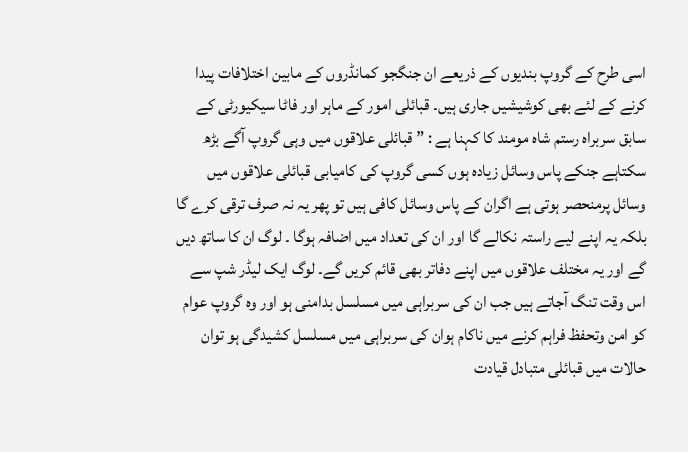اسی طرح کے گروپ بندیوں کے ذریعے ان جنگجو کمانڈروں کے مابین اختلافات پیدا کرنے کے لئے بھی کوشیشیں جاری ہیں۔ قبائلی امور کے ماہر اور فاٹا سیکیورٹی کے سابق سربراہ رستم شاہ مومند کا کہنا ہے : ” قبائلی علاقوں میں وہی گروپ آگے بڑھ سکتاہے جنکے پاس وسائل زیادہ ہوں کسی گروپ کی کامیابی قبائلی علاقوں میں وسائل پرمنحصر ہوتی ہے اگران کے پاس وسائل کافی ہیں تو پھر یہ نہ صرف ترقی کرے گا بلکہ یہ اپنے لیے راستہ نکالے گا اور ان کی تعداد میں اضافہ ہوگا ۔ لوگ ان کا ساتھ دیں گے اور یہ مختلف علاقوں میں اپنے دفاتر بھی قائم کریں گے۔ لوگ ایک لیڈر شپ سے اس وقت تنگ آجاتے ہیں جب ان کی سربراہی میں مسلسل بدامنی ہو اور وہ گروپ عوام کو امن وتحفظ فراہم کرنے میں ناکام ہوان کی سربراہی میں مسلسل کشیدگی ہو توان حالات میں قبائلی متبادل قیادت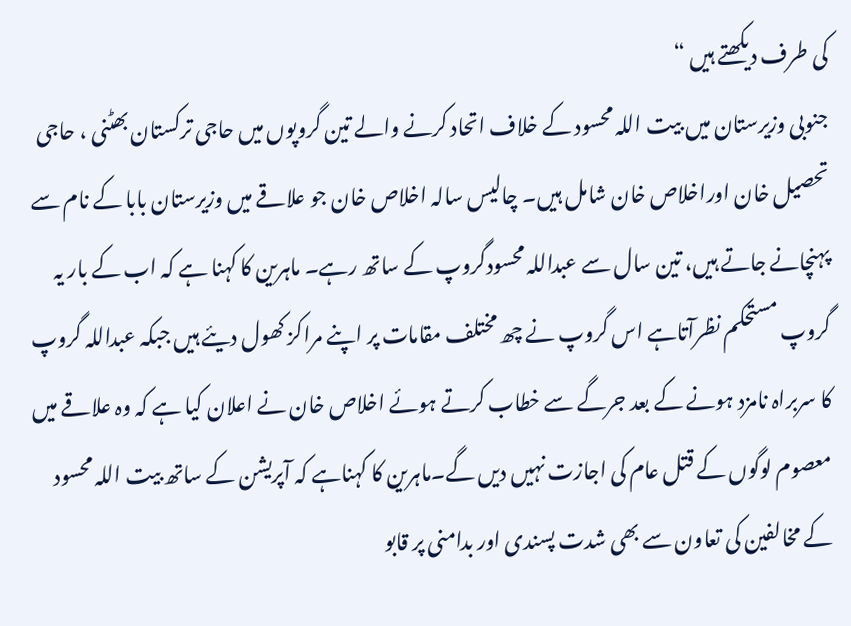کی طرف دیکھتے ہیں “
جنوبی وزیرستان میں بیت اللہ محسود کے خلاف اتحاد کرنے والے تین گروپوں میں حاجی ترکستان بھٹنی ، حاجی تحصیل خان اوراخلاص خان شامل ہیں۔ چالیس سالہ اخلاص خان جو علاقے میں وزیرستان بابا کے نام سے پہنچانے جاتے ہیں، تین سال سے عبداللہ محسودگروپ کے ساتھ رہے۔ ماہرین کا کہنا ہے کہ اب کے بار یہ گروپ مستحکم نظرآتاہے اس گروپ نے چھ مختلف مقامات پر اپنے مراکز کھول دیئے ہیں جبکہ عبداللہ گروپ کا سربراہ نامزد ہونے کے بعد جرگے سے خطاب کرتے ہوئے اخلاص خان نے اعلان کیا ہے کہ وہ علاقے میں معصوم لوگوں کے قتل عام کی اجازت نہیں دیں گے۔ماہرین کا کہناہے کہ آپریشن کے ساتھ بیت اللہ محسود کے مخالفین کی تعاون سے بھی شدت پسندی اور بدامنی پر قابو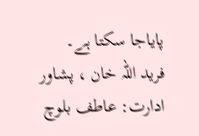پایاجا سکتا ہے۔
فرید اللہ خان ، پشاور
ادارت: عاطف بلوچ